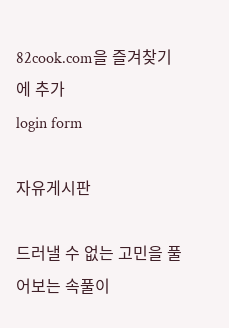82cook.com을 즐겨찾기에 추가
login form

자유게시판

드러낼 수 없는 고민을 풀어보는 속풀이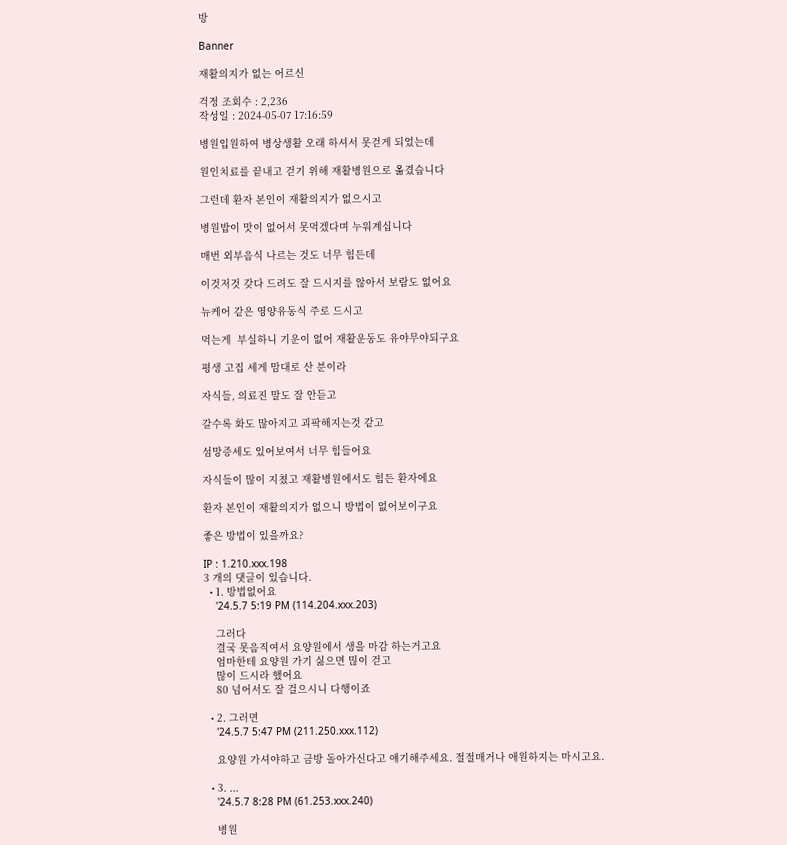방

Banner

재활의지가 없는 어르신

걱정 조회수 : 2,236
작성일 : 2024-05-07 17:16:59

병원입원하여 병상생활 오래 하셔서 못걷게 되었는데

원인치료를 끝내고 걷기 위해 재활병원으로 옮겼습니다

그런데 환자 본인이 재활의지가 없으시고

병원밥이 맛이 없어서 못먹겠다며 누워계십니다

매번 외부음식 나르는 것도 너무 힘든데

이것저것 갖다 드려도 잘 드시지를 않아서 보람도 없어요

뉴케어 같은 영양유동식 주로 드시고

먹는게  부실하니 기운이 없어 재활운동도 유야무야되구요

평생 고집 세게 맘대로 산 분이라

자식들, 의료진 말도 잘 안듣고

갈수록 화도 많아지고 괴팍해지는것 같고

섬망증세도 있어보여서 너무 힘들어요

자식들이 많이 지쳤고 재활병원에서도 힘든 환자에요

환자 본인이 재활의지가 없으니 방법이 없어보이구요

좋은 방법이 있을까요?

IP : 1.210.xxx.198
3 개의 댓글이 있습니다.
  • 1. 방법없어요
    '24.5.7 5:19 PM (114.204.xxx.203)

    그러다
    결국 못음직여서 요양원에서 생을 마감 하는거고요
    엄마한테 요양원 가기 싫으면 믾이 걷고
    많이 드시라 했어요
    80 넘어서도 잘 걸으시니 다행이죠

  • 2. 그러면
    '24.5.7 5:47 PM (211.250.xxx.112)

    요양원 가셔야하고 금방 돌아가신다고 얘기해주세요. 절절매거나 애원하지는 마시고요.

  • 3. ...
    '24.5.7 8:28 PM (61.253.xxx.240)

    병원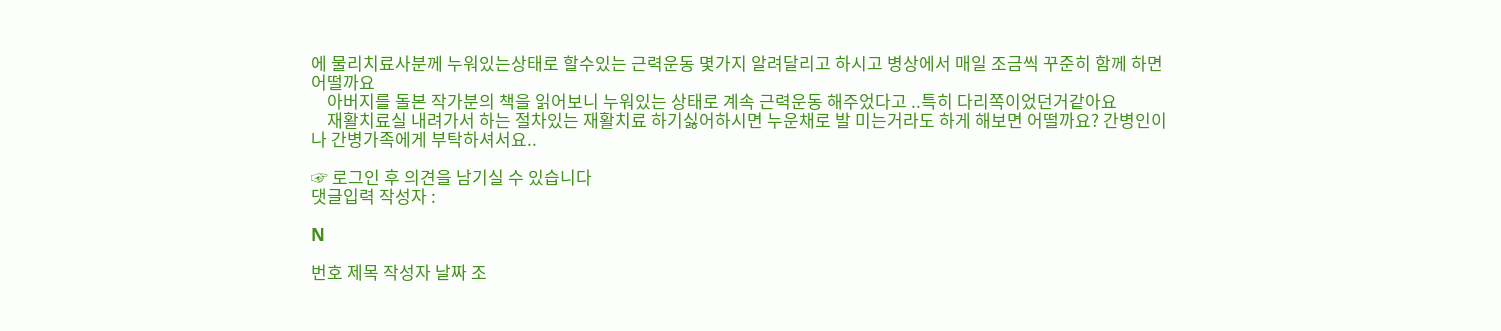에 물리치료사분께 누워있는상태로 할수있는 근력운동 몇가지 알려달리고 하시고 병상에서 매일 조금씩 꾸준히 함께 하면 어떨까요
    아버지를 돌본 작가분의 책을 읽어보니 누워있는 상태로 계속 근력운동 해주었다고 ..특히 다리쪽이었던거같아요
    재활치료실 내려가서 하는 절차있는 재활치료 하기싫어하시면 누운채로 발 미는거라도 하게 해보면 어떨까요? 간병인이나 간병가족에게 부탁하셔서요..

☞ 로그인 후 의견을 남기실 수 있습니다
댓글입력 작성자 :

N

번호 제목 작성자 날짜 조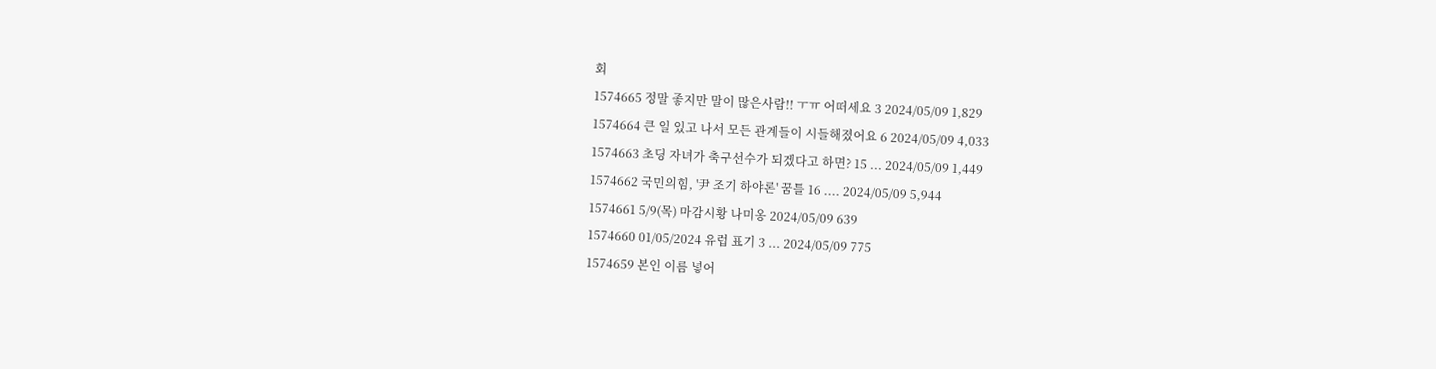회
1574665 정말 좋지만 말이 많은사람!! ㅜㅠ 어떠세요 3 2024/05/09 1,829
1574664 큰 일 있고 나서 모든 관계들이 시들해졌어요 6 2024/05/09 4,033
1574663 초딩 자녀가 축구선수가 되겠다고 하면? 15 ... 2024/05/09 1,449
1574662 국민의힘, '尹 조기 하야론' 꿈틀 16 .... 2024/05/09 5,944
1574661 5/9(목) 마감시황 나미옹 2024/05/09 639
1574660 01/05/2024 유럽 표기 3 ... 2024/05/09 775
1574659 본인 이름 넣어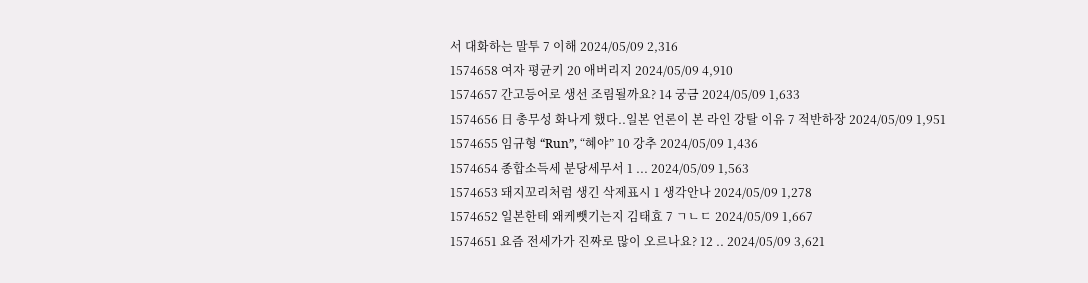서 대화하는 말투 7 이해 2024/05/09 2,316
1574658 여자 평균키 20 애버리지 2024/05/09 4,910
1574657 간고등어로 생선 조림될까요? 14 궁금 2024/05/09 1,633
1574656 日 총무성 화나게 했다..일본 언론이 본 라인 강탈 이유 7 적반하장 2024/05/09 1,951
1574655 임규형 “Run”, “혜야” 10 강추 2024/05/09 1,436
1574654 종합소득세 분당세무서 1 ... 2024/05/09 1,563
1574653 돼지꼬리처럼 생긴 삭제표시 1 생각안나 2024/05/09 1,278
1574652 일본한테 왜케뺏기는지 김태효 7 ㄱㄴㄷ 2024/05/09 1,667
1574651 요즘 전세가가 진짜로 많이 오르나요? 12 .. 2024/05/09 3,621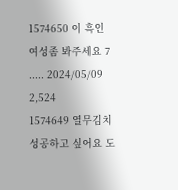1574650 이 흑인 여성좀 봐주세요 7 ..... 2024/05/09 2,524
1574649 열무김치 성공하고 싶어요 도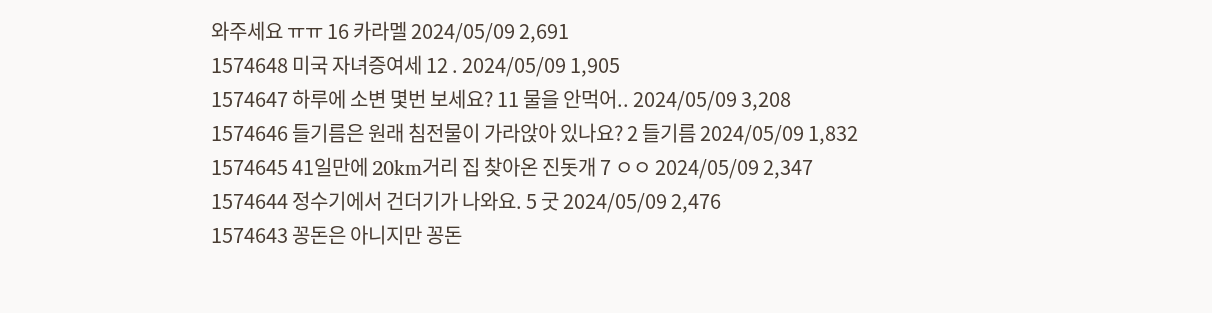와주세요 ㅠㅠ 16 카라멜 2024/05/09 2,691
1574648 미국 자녀증여세 12 . 2024/05/09 1,905
1574647 하루에 소변 몇번 보세요? 11 물을 안먹어.. 2024/05/09 3,208
1574646 들기름은 원래 침전물이 가라앉아 있나요? 2 들기름 2024/05/09 1,832
1574645 41일만에 20km거리 집 찾아온 진돗개 7 ㅇㅇ 2024/05/09 2,347
1574644 정수기에서 건더기가 나와요. 5 굿 2024/05/09 2,476
1574643 꽁돈은 아니지만 꽁돈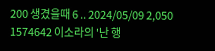200 생겼을때 6 .. 2024/05/09 2,050
1574642 이소라의 '난 행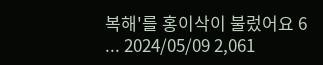복해'를 홍이삭이 불렀어요 6 ... 2024/05/09 2,061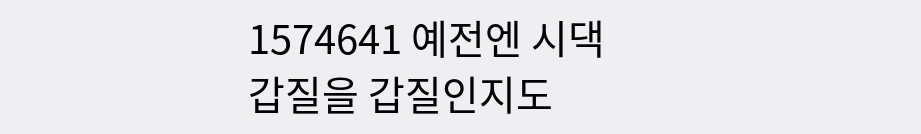1574641 예전엔 시댁 갑질을 갑질인지도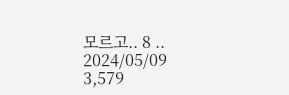모르고.. 8 .. 2024/05/09 3,579